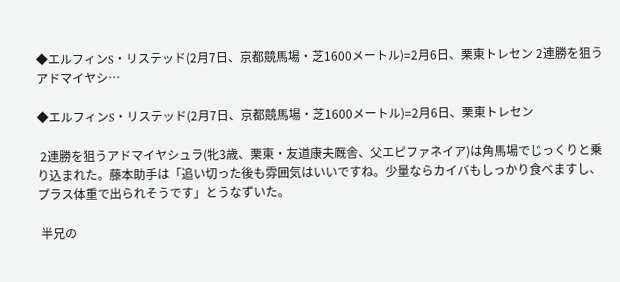◆エルフィンS・リステッド(2月7日、京都競馬場・芝1600メートル)=2月6日、栗東トレセン 2連勝を狙うアドマイヤシ…

◆エルフィンS・リステッド(2月7日、京都競馬場・芝1600メートル)=2月6日、栗東トレセン

 2連勝を狙うアドマイヤシュラ(牝3歳、栗東・友道康夫厩舎、父エピファネイア)は角馬場でじっくりと乗り込まれた。藤本助手は「追い切った後も雰囲気はいいですね。少量ならカイバもしっかり食べますし、プラス体重で出られそうです」とうなずいた。

 半兄の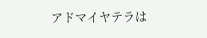アドマイヤテラは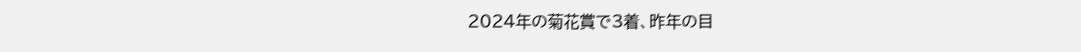2024年の菊花賞で3着、昨年の目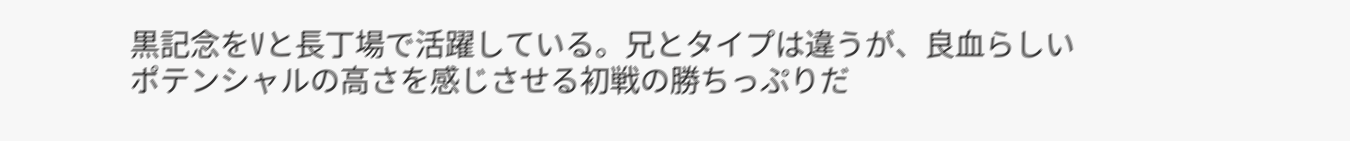黒記念をVと長丁場で活躍している。兄とタイプは違うが、良血らしいポテンシャルの高さを感じさせる初戦の勝ちっぷりだ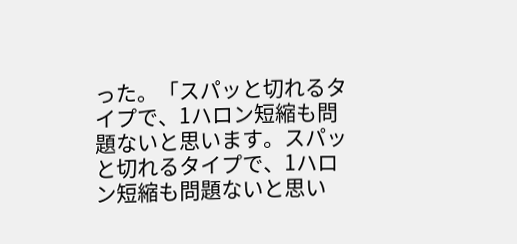った。「スパッと切れるタイプで、1ハロン短縮も問題ないと思います。スパッと切れるタイプで、1ハロン短縮も問題ないと思い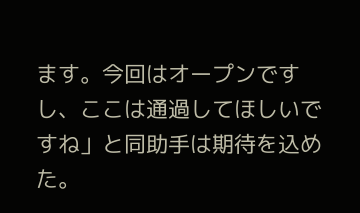ます。今回はオープンですし、ここは通過してほしいですね」と同助手は期待を込めた。